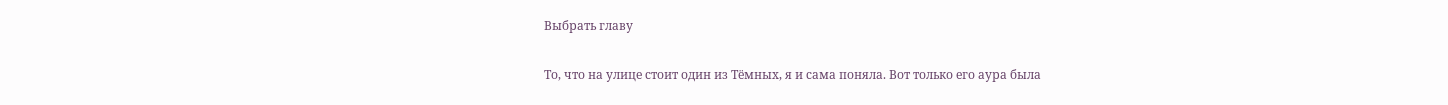Выбрать главу

То, что на улице стоит один из Тёмных, я и сама поняла. Вот только его аура была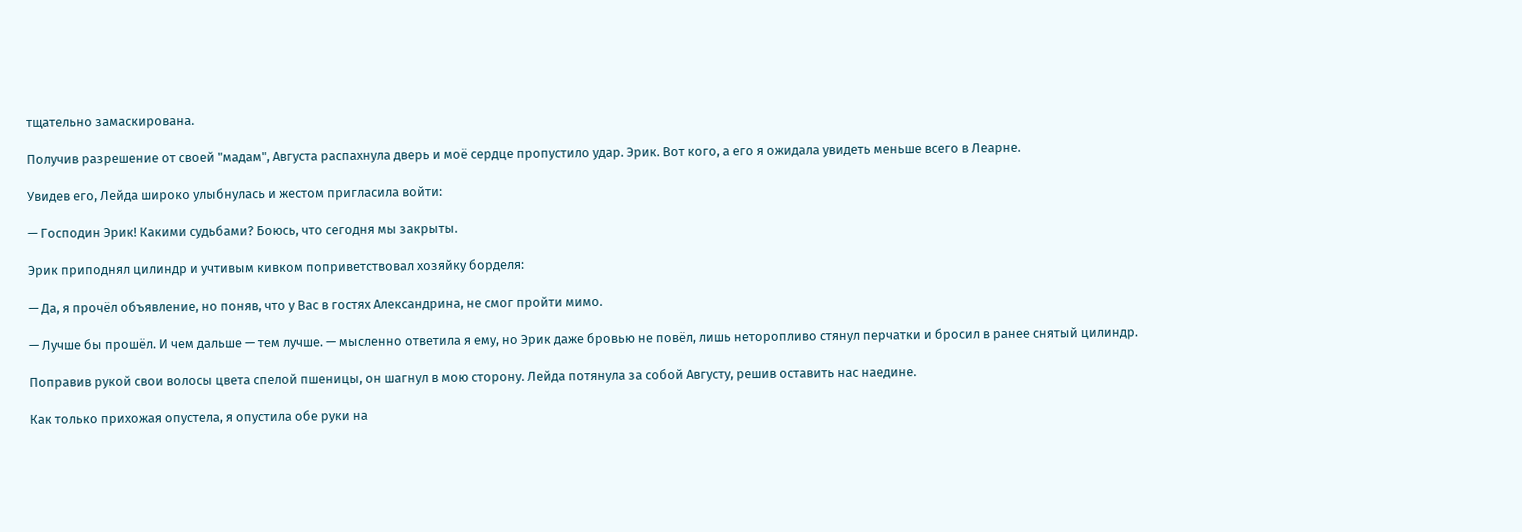тщательно замаскирована.

Получив разрешение от своей "мадам", Августа распахнула дверь и моё сердце пропустило удар. Эрик. Вот кого, а его я ожидала увидеть меньше всего в Леарне.

Увидев его, Лейда широко улыбнулась и жестом пригласила войти:

— Господин Эрик! Какими судьбами? Боюсь, что сегодня мы закрыты.

Эрик приподнял цилиндр и учтивым кивком поприветствовал хозяйку борделя:

— Да, я прочёл объявление, но поняв, что у Вас в гостях Александрина, не смог пройти мимо.

— Лучше бы прошёл. И чем дальше — тем лучше. — мысленно ответила я ему, но Эрик даже бровью не повёл, лишь неторопливо стянул перчатки и бросил в ранее снятый цилиндр.

Поправив рукой свои волосы цвета спелой пшеницы, он шагнул в мою сторону. Лейда потянула за собой Августу, решив оставить нас наедине.

Как только прихожая опустела, я опустила обе руки на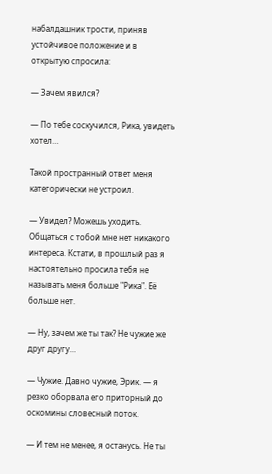набалдашник трости, приняв устойчивое положение и в открытую спросила:

— Зачем явился?

— По тебе соскучился, Рика, увидеть хотел…

Такой пространный ответ меня категорически не устроил.

— Увидел? Можешь уходить. Общаться с тобой мне нет никакого интереса. Кстати, в прошлый раз я настоятельно просила тебя не называть меня больше "Рика". Её больше нет.

— Ну, зачем же ты так? Не чужие же друг другу…

— Чужие. Давно чужие, Эрик. — я резко оборвала его приторный до оскомины словесный поток.

— И тем не менее, я останусь. Не ты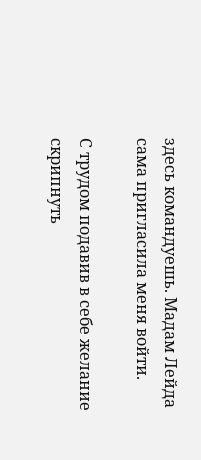здесь командуешь. Мадам Лейда сама пригласила меня войти.

С трудом подавив в себе желание скрипнуть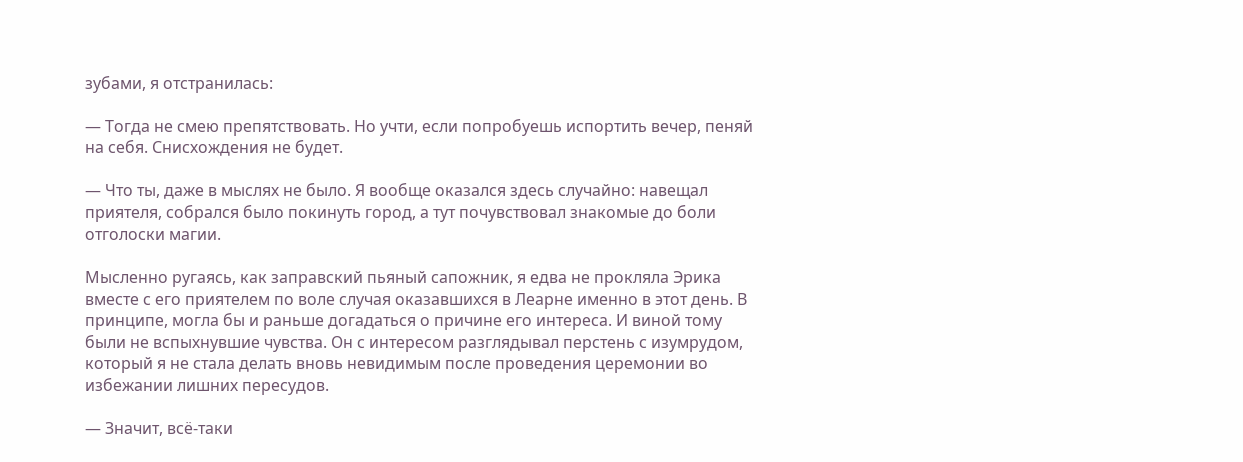зубами, я отстранилась:

— Тогда не смею препятствовать. Но учти, если попробуешь испортить вечер, пеняй на себя. Снисхождения не будет.

— Что ты, даже в мыслях не было. Я вообще оказался здесь случайно: навещал приятеля, собрался было покинуть город, а тут почувствовал знакомые до боли отголоски магии.

Мысленно ругаясь, как заправский пьяный сапожник, я едва не прокляла Эрика вместе с его приятелем по воле случая оказавшихся в Леарне именно в этот день. В принципе, могла бы и раньше догадаться о причине его интереса. И виной тому были не вспыхнувшие чувства. Он с интересом разглядывал перстень с изумрудом, который я не стала делать вновь невидимым после проведения церемонии во избежании лишних пересудов.

— Значит, всё-таки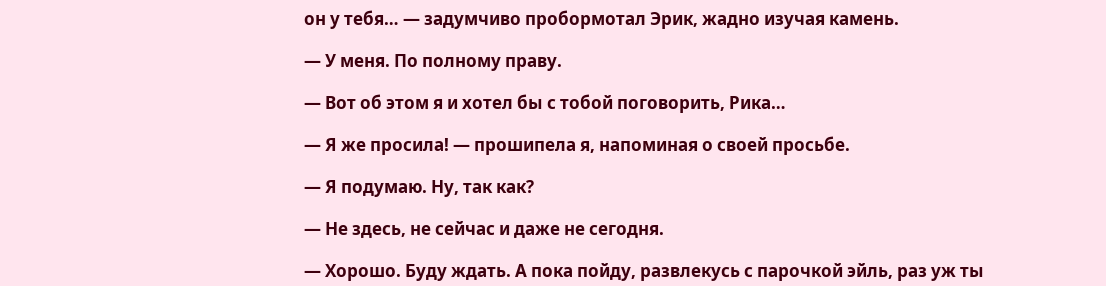он у тебя… — задумчиво пробормотал Эрик, жадно изучая камень.

— У меня. По полному праву.

— Вот об этом я и хотел бы с тобой поговорить, Рика…

— Я же просила! — прошипела я, напоминая о своей просьбе.

— Я подумаю. Ну, так как?

— Не здесь, не сейчас и даже не сегодня.

— Хорошо. Буду ждать. А пока пойду, развлекусь с парочкой эйль, раз уж ты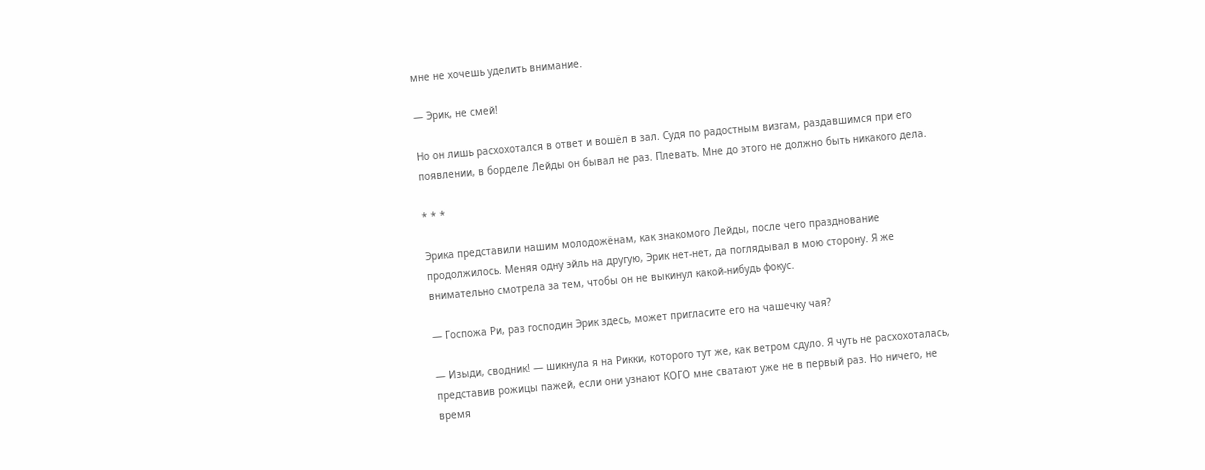мне не хочешь уделить внимание.

— Эрик, не смей!

Но он лишь расхохотался в ответ и вошёл в зал. Судя по радостным визгам, раздавшимся при его появлении, в борделе Лейды он бывал не раз. Плевать. Мне до этого не должно быть никакого дела.

* * *

Эрика представили нашим молодожёнам, как знакомого Лейды, после чего празднование продолжилось. Меняя одну эйль на другую, Эрик нет-нет, да поглядывал в мою сторону. Я же внимательно смотрела за тем, чтобы он не выкинул какой-нибудь фокус.

— Госпожа Ри, раз господин Эрик здесь, может пригласите его на чашечку чая?

— Изыди, сводник! — шикнула я на Рикки, которого тут же, как ветром сдуло. Я чуть не расхохоталась, представив рожицы пажей, если они узнают КОГО мне сватают уже не в первый раз. Но ничего, не время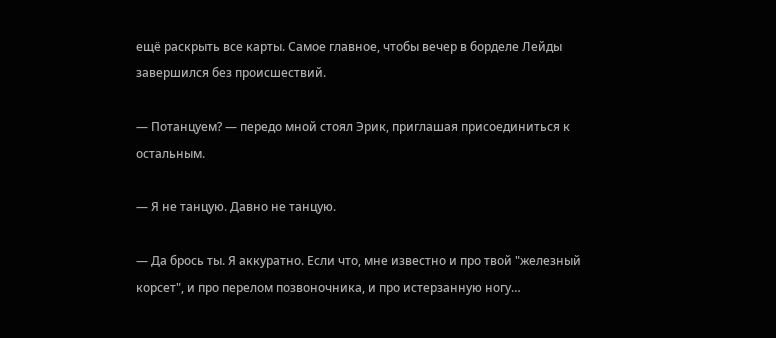ещё раскрыть все карты. Самое главное, чтобы вечер в борделе Лейды завершился без происшествий.

— Потанцуем? — передо мной стоял Эрик, приглашая присоединиться к остальным.

— Я не танцую. Давно не танцую.

— Да брось ты. Я аккуратно. Если что, мне известно и про твой "железный корсет", и про перелом позвоночника, и про истерзанную ногу…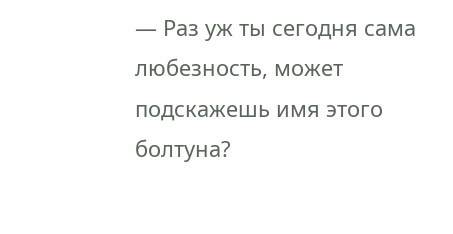— Раз уж ты сегодня сама любезность, может подскажешь имя этого болтуна?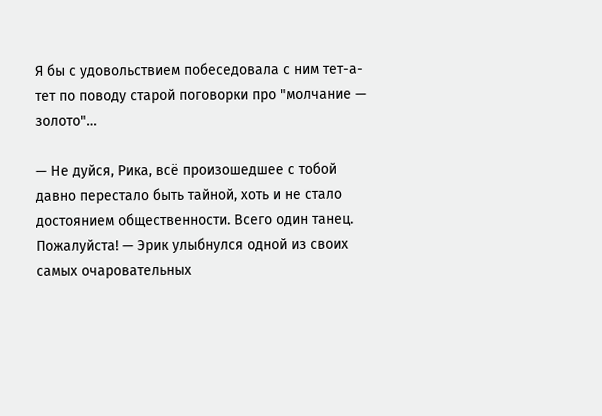Я бы с удовольствием побеседовала с ним тет-а-тет по поводу старой поговорки про "молчание — золото"…

— Не дуйся, Рика, всё произошедшее с тобой давно перестало быть тайной, хоть и не стало достоянием общественности. Всего один танец. Пожалуйста! — Эрик улыбнулся одной из своих самых очаровательных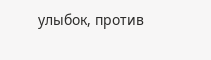улыбок, против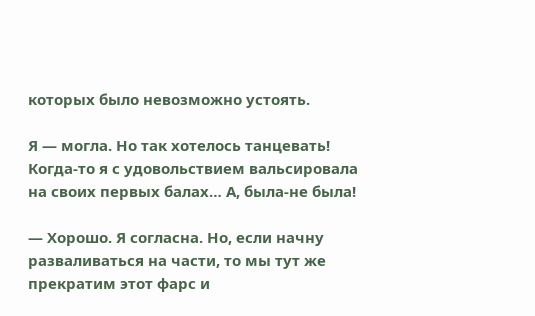которых было невозможно устоять.

Я — могла. Но так хотелось танцевать! Когда-то я с удовольствием вальсировала на своих первых балах… А, была-не была!

— Хорошо. Я согласна. Но, если начну разваливаться на части, то мы тут же прекратим этот фарс и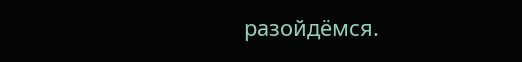разойдёмся.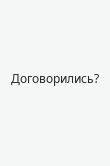Договорились?